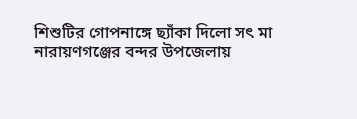শিশুটির গোপনাঙ্গে ছ্যাঁকা দিলো সৎ মা
নারায়ণগঞ্জের বন্দর উপজেলায়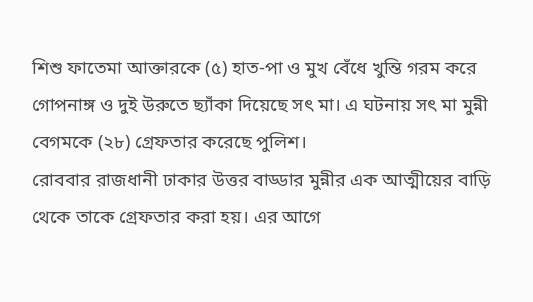শিশু ফাতেমা আক্তারকে (৫) হাত-পা ও মুখ বেঁধে খুন্তি গরম করে গোপনাঙ্গ ও দুই উরুতে ছ্যাঁকা দিয়েছে সৎ মা। এ ঘটনায় সৎ মা মুন্নী বেগমকে (২৮) গ্রেফতার করেছে পুলিশ।
রোববার রাজধানী ঢাকার উত্তর বাড্ডার মুন্নীর এক আত্মীয়ের বাড়ি থেকে তাকে গ্রেফতার করা হয়। এর আগে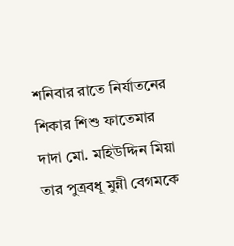শনিবার রাতে নির্যাতনের শিকার শিশু ফাতেমার দাদা মো. মহিউদ্দিন মিয়া তার পুত্রবধূ মুন্নী বেগমকে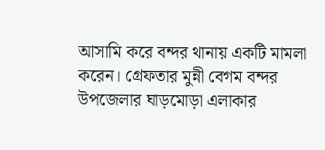আসামি করে বন্দর থানায় একটি মামলা করেন। গ্রেফতার মুন্নী বেগম বন্দর উপজেলার ঘাড়মোড়া এলাকার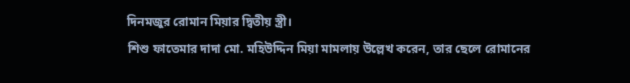দিনমজুর রোমান মিয়ার দ্বিতীয় স্ত্রী।
শিশু ফাতেমার দাদা মো. মহিউদ্দিন মিয়া মামলায় উল্লেখ করেন, তার ছেলে রোমানের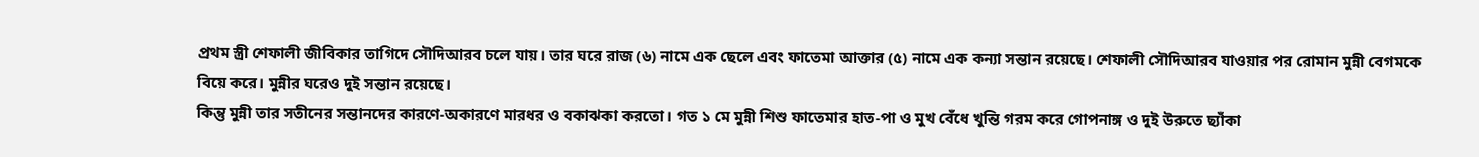প্রথম স্ত্রী শেফালী জীবিকার তাগিদে সৌদিআরব চলে যায়। তার ঘরে রাজ (৬) নামে এক ছেলে এবং ফাতেমা আক্তার (৫) নামে এক কন্যা সন্তান রয়েছে। শেফালী সৌদিআরব যাওয়ার পর রোমান মুন্নী বেগমকে বিয়ে করে। মুন্নীর ঘরেও দুই সন্তান রয়েছে।
কিন্তু মুন্নী তার সতীনের সন্তানদের কারণে-অকারণে মারধর ও বকাঝকা করতো। গত ১ মে মুন্নী শিশু ফাতেমার হাত-পা ও মুখ বেঁধে খুন্তি গরম করে গোপনাঙ্গ ও দুই উরুতে ছ্যাঁকা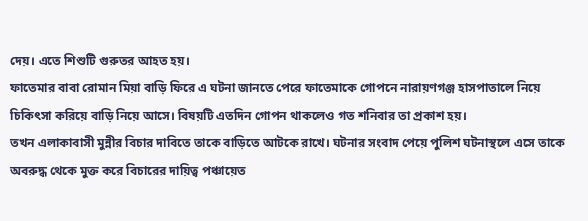দেয়। এতে শিশুটি গুরুতর আহত হয়।
ফাতেমার বাবা রোমান মিয়া বাড়ি ফিরে এ ঘটনা জানতে পেরে ফাতেমাকে গোপনে নারায়ণগঞ্জ হাসপাতালে নিয়ে চিকিৎসা করিয়ে বাড়ি নিয়ে আসে। বিষয়টি এতদিন গোপন থাকলেও গত শনিবার তা প্রকাশ হয়।
তখন এলাকাবাসী মুন্নীর বিচার দাবিতে তাকে বাড়িতে আটকে রাখে। ঘটনার সংবাদ পেয়ে পুলিশ ঘটনাস্থলে এসে তাকে অবরুদ্ধ থেকে মুক্ত করে বিচারের দায়িত্ব পঞ্চায়েত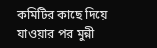কমিটির কাছে দিয়ে যাওয়ার পর মুন্নী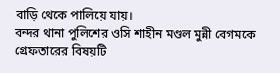বাড়ি থেকে পালিয়ে যায়।
বন্দর থানা পুলিশের ওসি শাহীন মণ্ডল মুন্নী বেগমকে গ্রেফতারের বিষয়টি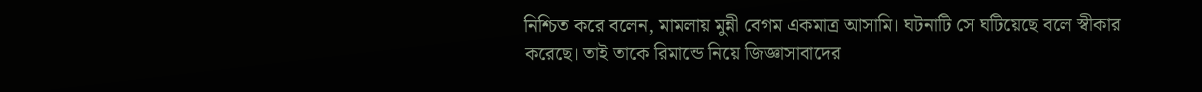নিশ্চিত করে বলেন, মামলায় মুন্নী বেগম একমাত্র আসামি। ঘটনাটি সে ঘটিয়েছে বলে স্বীকার করেছে। তাই তাকে রিমান্ডে নিয়ে জিজ্ঞাসাবাদের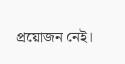প্রয়োজন নেই।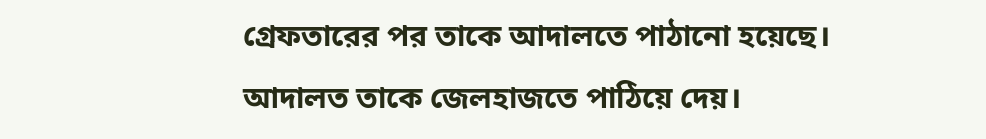গ্রেফতারের পর তাকে আদালতে পাঠানো হয়েছে। আদালত তাকে জেলহাজতে পাঠিয়ে দেয়।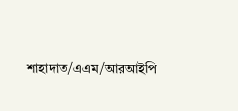শাহাদাত/এএম/আরআইপি